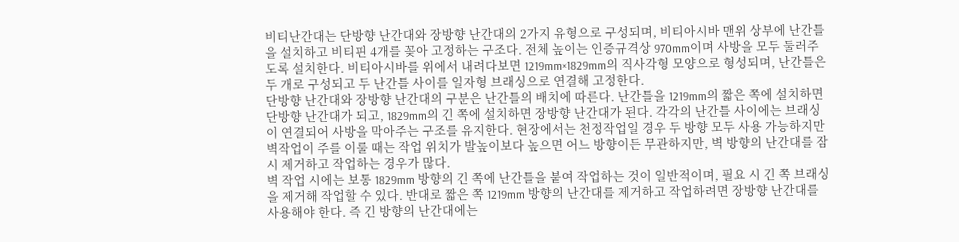비티난간대는 단방향 난간대와 장방향 난간대의 2가지 유형으로 구성되며, 비티아시바 맨위 상부에 난간틀을 설치하고 비티핀 4개를 꽂아 고정하는 구조다. 전체 높이는 인증규격상 970mm이며 사방을 모두 둘러주도록 설치한다. 비티아시바를 위에서 내려다보면 1219mm×1829mm의 직사각형 모양으로 형성되며, 난간틀은 두 개로 구성되고 두 난간틀 사이를 일자형 브래싱으로 연결해 고정한다.
단방향 난간대와 장방향 난간대의 구분은 난간틀의 배치에 따른다. 난간틀을 1219mm의 짧은 쪽에 설치하면 단방향 난간대가 되고, 1829mm의 긴 쪽에 설치하면 장방향 난간대가 된다. 각각의 난간틀 사이에는 브래싱이 연결되어 사방을 막아주는 구조를 유지한다. 현장에서는 천정작업일 경우 두 방향 모두 사용 가능하지만 벽작업이 주를 이룰 때는 작업 위치가 발높이보다 높으면 어느 방향이든 무관하지만, 벽 방향의 난간대를 잠시 제거하고 작업하는 경우가 많다.
벽 작업 시에는 보통 1829mm 방향의 긴 쪽에 난간틀을 붙여 작업하는 것이 일반적이며, 필요 시 긴 쪽 브래싱을 제거해 작업할 수 있다. 반대로 짧은 쪽 1219mm 방향의 난간대를 제거하고 작업하려면 장방향 난간대를 사용해야 한다. 즉 긴 방향의 난간대에는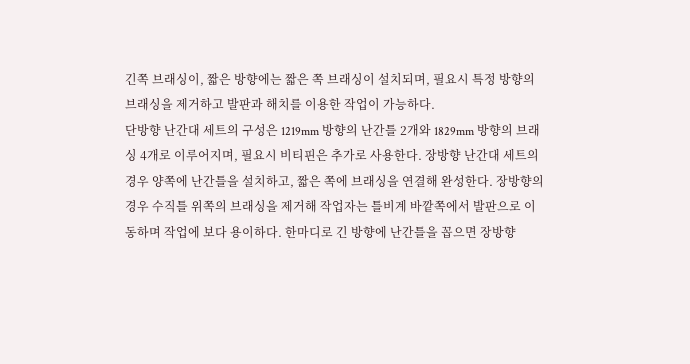긴쪽 브래싱이, 짧은 방향에는 짧은 쪽 브래싱이 설치되며, 필요시 특정 방향의 브래싱을 제거하고 발판과 해치를 이용한 작업이 가능하다.
단방향 난간대 세트의 구성은 1219mm 방향의 난간틀 2개와 1829mm 방향의 브래싱 4개로 이루어지며, 필요시 비티핀은 추가로 사용한다. 장방향 난간대 세트의 경우 양쪽에 난간틀을 설치하고, 짧은 쪽에 브래싱을 연결해 완성한다. 장방향의 경우 수직틀 위쪽의 브래싱을 제거해 작업자는 틀비계 바깥쪽에서 발판으로 이동하며 작업에 보다 용이하다. 한마디로 긴 방향에 난간틀을 꼽으면 장방향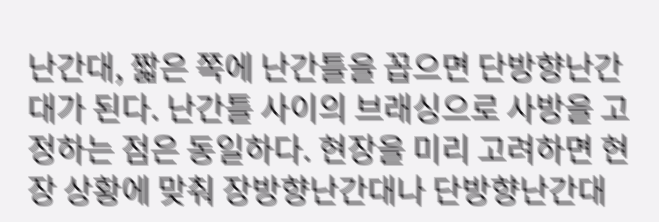난간대, 짧은 쪽에 난간틀을 꼽으면 단방향난간대가 된다. 난간틀 사이의 브래싱으로 사방을 고정하는 점은 동일하다. 현장을 미리 고려하면 현장 상황에 맞춰 장방향난간대나 단방향난간대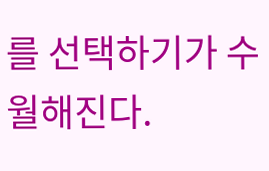를 선택하기가 수월해진다.